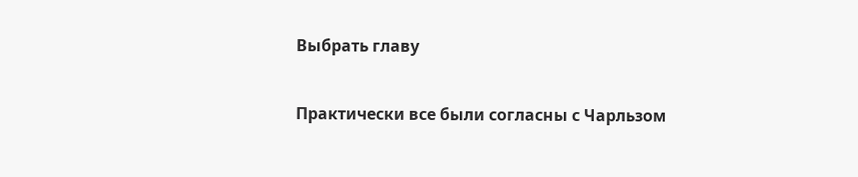Выбрать главу

Практически все были согласны с Чарльзом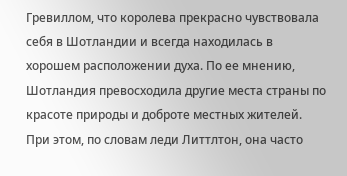Гревиллом, что королева прекрасно чувствовала себя в Шотландии и всегда находилась в хорошем расположении духа. По ее мнению, Шотландия превосходила другие места страны по красоте природы и доброте местных жителей. При этом, по словам леди Литтлтон, она часто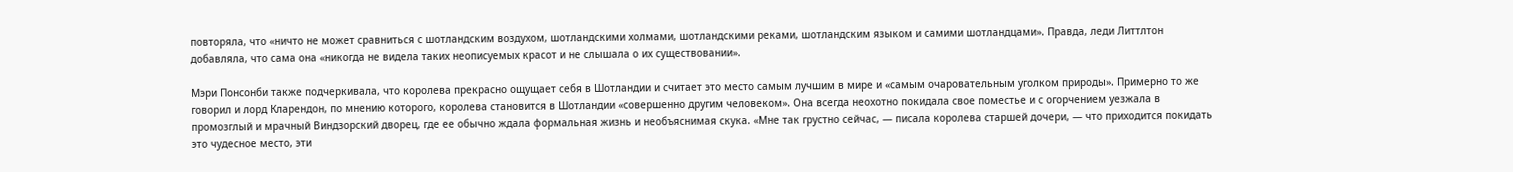повторяла, что «ничто не может сравниться с шотландским воздухом, шотландскими холмами, шотландскими реками, шотландским языком и самими шотландцами». Правда, леди Литтлтон добавляла, что сама она «никогда не видела таких неописуемых красот и не слышала о их существовании».

Мэри Понсонби также подчеркивала, что королева прекрасно ощущает себя в Шотландии и считает это место самым лучшим в мире и «самым очаровательным уголком природы». Примерно то же говорил и лорд Кларендон, по мнению которого, королева становится в Шотландии «совершенно другим человеком». Она всегда неохотно покидала свое поместье и с огорчением уезжала в промозглый и мрачный Виндзорский дворец, где ее обычно ждала формальная жизнь и необъяснимая скука. «Мне так грустно сейчас, — писала королева старшей дочери, — что приходится покидать это чудесное место, эти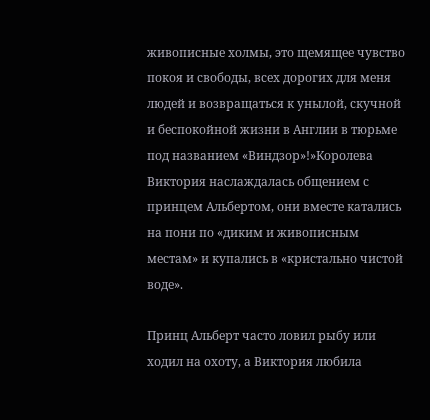живописные холмы, это щемящее чувство покоя и свободы, всех дорогих для меня людей и возвращаться к унылой, скучной и беспокойной жизни в Англии в тюрьме под названием «Виндзор»!»Королева Виктория наслаждалась общением с принцем Альбертом, они вместе катались на пони по «диким и живописным местам» и купались в «кристально чистой воде».

Принц Альберт часто ловил рыбу или ходил на охоту, а Виктория любила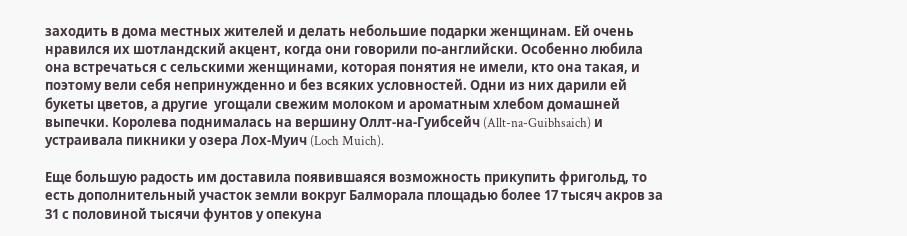заходить в дома местных жителей и делать небольшие подарки женщинам. Ей очень нравился их шотландский акцент, когда они говорили по-английски. Особенно любила она встречаться с сельскими женщинами, которая понятия не имели, кто она такая, и поэтому вели себя непринужденно и без всяких условностей. Одни из них дарили ей букеты цветов, а другие  угощали свежим молоком и ароматным хлебом домашней выпечки. Королева поднималась на вершину Оллт-на-Гуибсейч (Allt-na-Guibhsaich) и устраивала пикники у озера Лох-Муич (Loch Muich).

Еще большую радость им доставила появившаяся возможность прикупить фригольд, то есть дополнительный участок земли вокруг Балморала площадью более 17 тысяч акров за 31 с половиной тысячи фунтов у опекуна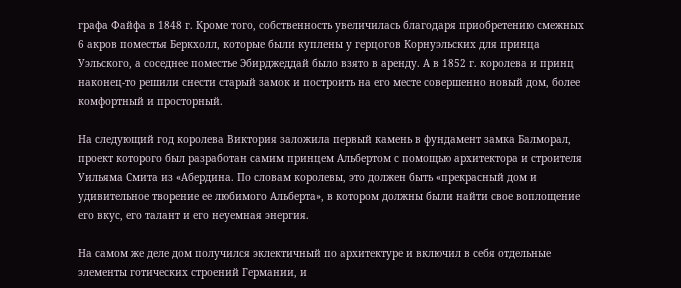графа Файфа в 1848 г. Кроме того, собственность увеличилась благодаря приобретению смежных 6 акров поместья Беркхолл, которые были куплены у герцогов Корнуэльских для принца Уэльского, а соседнее поместье Эбирджеддай было взято в аренду. А в 1852 г. королева и принц наконец-то решили снести старый замок и построить на его месте совершенно новый дом, более комфортный и просторный.

На следующий год королева Виктория заложила первый камень в фундамент замка Балморал, проект которого был разработан самим принцем Альбертом с помощью архитектора и строителя Уильяма Смита из «Абердина. По словам королевы, это должен быть «прекрасный дом и удивительное творение ее любимого Альберта», в котором должны были найти свое воплощение его вкус, его талант и его неуемная энергия.

На самом же деле дом получился эклектичный по архитектуре и включил в себя отдельные элементы готических строений Германии, и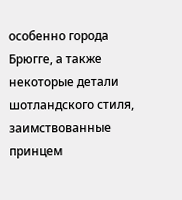особенно города Брюгге, а также некоторые детали шотландского стиля, заимствованные принцем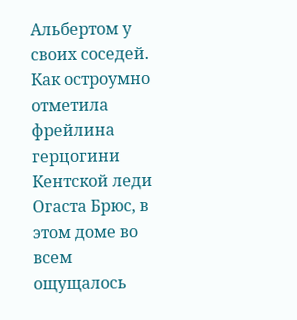Альбертом у своих соседей. Как остроумно отметила фрейлина герцогини Кентской леди Огаста Брюс, в этом доме во всем ощущалось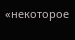«некоторое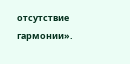отсутствие гармонии».